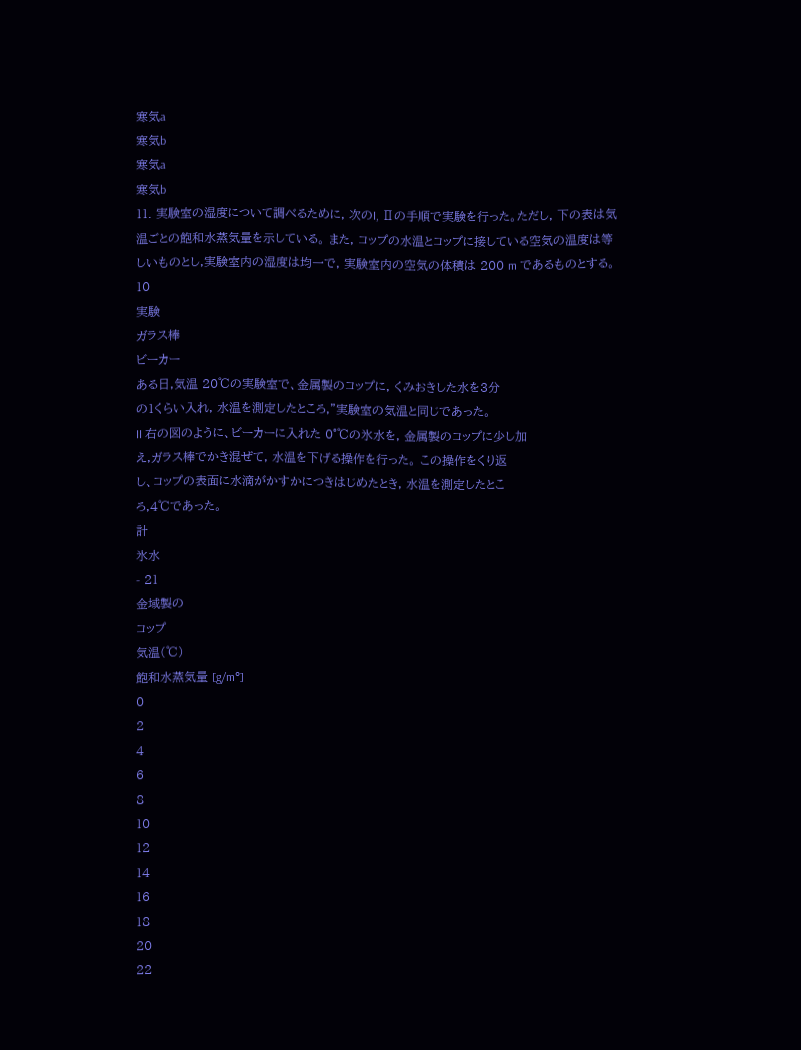寒気a
寒気b
寒気a
寒気b
11. 実験室の湿度について調べるために, 次のI, Ⅱの手順で実験を行った。ただし, 下の表は気
温ごとの飽和水蒸気量を示している。 また, コップの水温とコップに接している空気の温度は等
しいものとし,実験室内の湿度は均一で, 実験室内の空気の体積は 200 m であるものとする。
10
実験
ガラス棒
ビーカー
ある日,気温 20℃の実験室で、金属製のコップに, くみおきした水を3分
の1くらい入れ, 水温を測定したところ,"実験室の気温と同じであった。
II 右の図のように、ビーカーに入れた 0°℃の氷水を, 金属製のコップに少し加
え,ガラス棒でかき混ぜて, 水温を下げる操作を行った。 この操作をくり返
し、コップの表面に水滴がかすかにつきはじめたとき, 水温を測定したとこ
ろ,4℃であった。
計
氷水
- 21
金域製の
コップ
気温(℃)
飽和水蒸気量 [g/m°]
0
2
4
6
8
10
12
14
16
18
20
22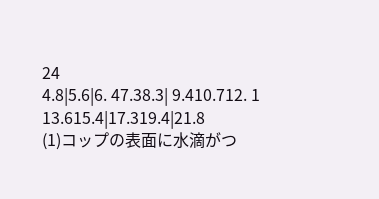24
4.8|5.6|6. 47.38.3| 9.410.712. 1 13.615.4|17.319.4|21.8
(1)コップの表面に水滴がつ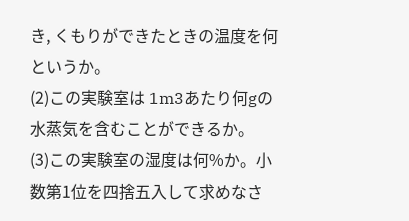き, くもりができたときの温度を何というか。
(2)この実験室は 1m3あたり何gの水蒸気を含むことができるか。
(3)この実験室の湿度は何%か。小数第1位を四捨五入して求めなさ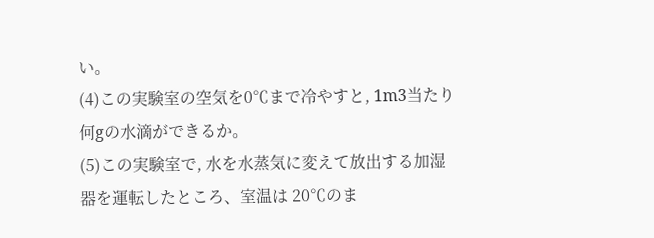い。
(4)この実験室の空気を0℃まで冷やすと, 1m3当たり何gの水滴ができるか。
(5)この実験室で, 水を水蒸気に変えて放出する加湿器を運転したところ、室温は 20℃のま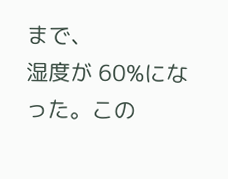まで、
湿度が 60%になった。この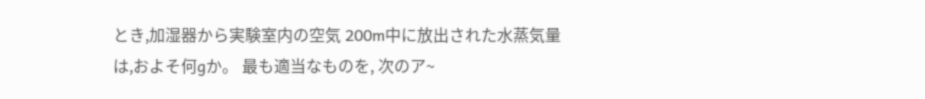とき,加湿器から実験室内の空気 200m中に放出された水蒸気量
は,およそ何gか。 最も適当なものを, 次のア~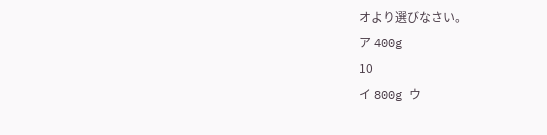オより選びなさい。
ア 400g
10
イ 800g ウ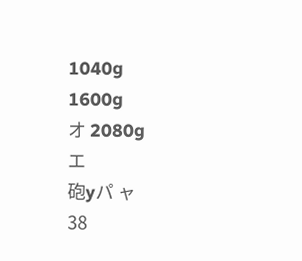1040g
1600g
オ 2080g
エ
砲yパ ャ
38